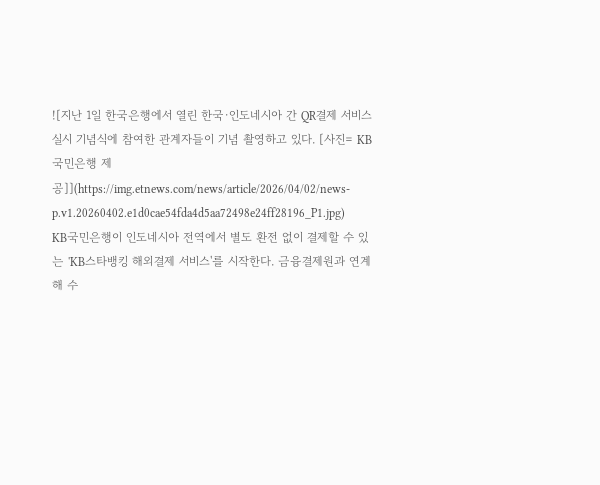![지난 1일 한국은행에서 열린 한국·인도네시아 간 QR결제 서비스 실시 기념식에 참여한 관계자들이 기념 촬영하고 있다. [사진= KB국민은행 제공]](https://img.etnews.com/news/article/2026/04/02/news-p.v1.20260402.e1d0cae54fda4d5aa72498e24ff28196_P1.jpg)
KB국민은행이 인도네시아 전역에서 별도 환전 없이 결제할 수 있는 'KB스타뱅킹 해외결제 서비스'를 시작한다. 금융결제원과 연계해 수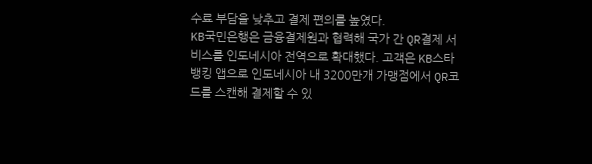수료 부담을 낮추고 결제 편의를 높였다.
KB국민은행은 금융결제원과 협력해 국가 간 QR결제 서비스를 인도네시아 전역으로 확대했다. 고객은 KB스타뱅킹 앱으로 인도네시아 내 3200만개 가맹점에서 QR코드를 스캔해 결제할 수 있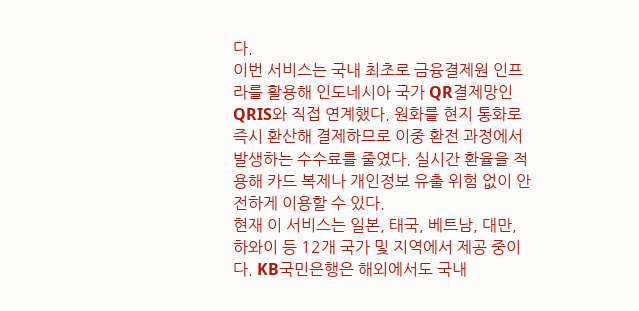다.
이번 서비스는 국내 최초로 금융결제원 인프라를 활용해 인도네시아 국가 QR결제망인 QRIS와 직접 연계했다. 원화를 현지 통화로 즉시 환산해 결제하므로 이중 환전 과정에서 발생하는 수수료를 줄였다. 실시간 환율을 적용해 카드 복제나 개인정보 유출 위험 없이 안전하게 이용할 수 있다.
현재 이 서비스는 일본, 태국, 베트남, 대만, 하와이 등 12개 국가 및 지역에서 제공 중이다. KB국민은행은 해외에서도 국내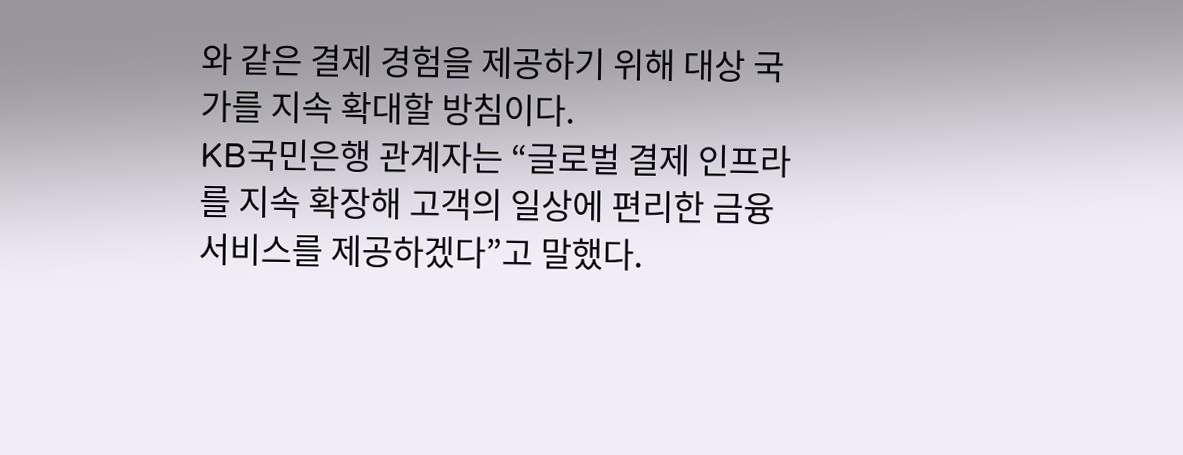와 같은 결제 경험을 제공하기 위해 대상 국가를 지속 확대할 방침이다.
KB국민은행 관계자는 “글로벌 결제 인프라를 지속 확장해 고객의 일상에 편리한 금융 서비스를 제공하겠다”고 말했다.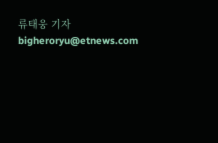류태웅 기자 bigheroryu@etnews.com